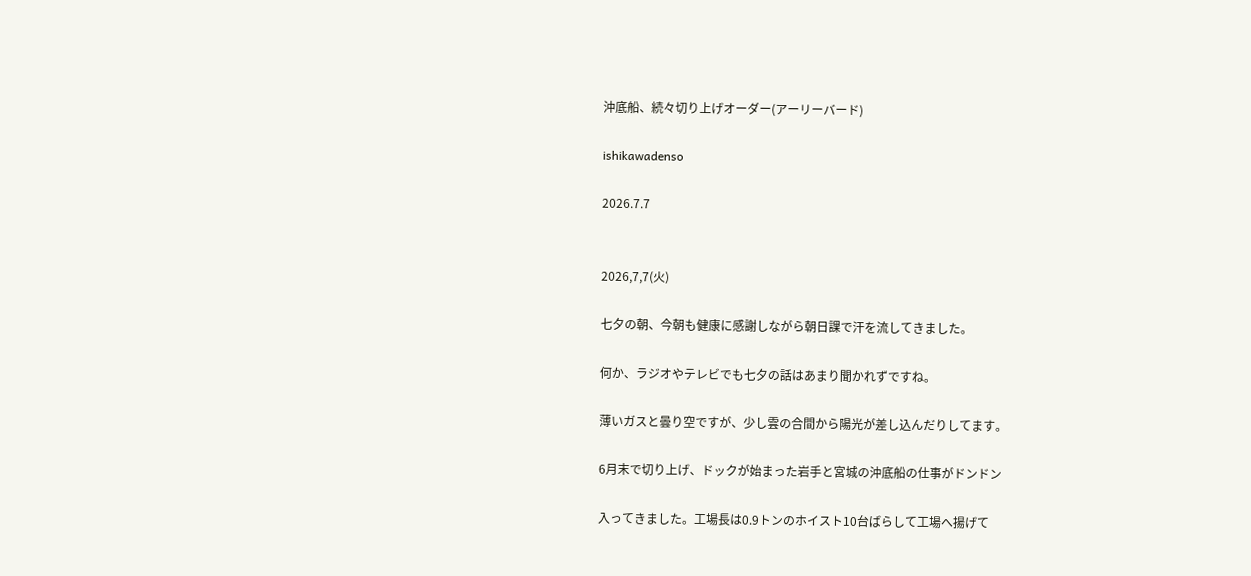沖底船、続々切り上げオーダー(アーリーバード)

ishikawadenso

2026.7.7


2026,7,7(火)

七夕の朝、今朝も健康に感謝しながら朝日課で汗を流してきました。

何か、ラジオやテレビでも七夕の話はあまり聞かれずですね。

薄いガスと曇り空ですが、少し雲の合間から陽光が差し込んだりしてます。

6月末で切り上げ、ドックが始まった岩手と宮城の沖底船の仕事がドンドン

入ってきました。工場長は0.9トンのホイスト10台ばらして工場へ揚げて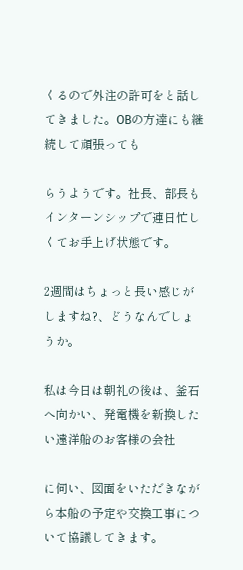くるので外注の許可をと話してきました。OBの方達にも継続して頑張っても

らうようです。社長、部長もインターンシップで連日忙しくてお手上げ状態です。

2週間はちょっと長い感じがしますね?、どうなんでしょうか。

私は今日は朝礼の後は、釜石へ向かい、発電機を新換したい遠洋船のお客様の会社

に伺い、図面をいただきながら本船の予定や交換工事について協議してきます。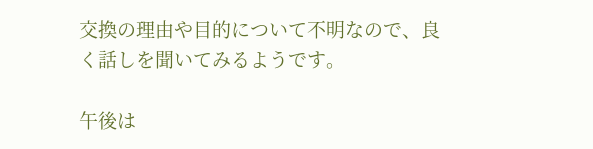交換の理由や目的について不明なので、良く話しを聞いてみるようです。

午後は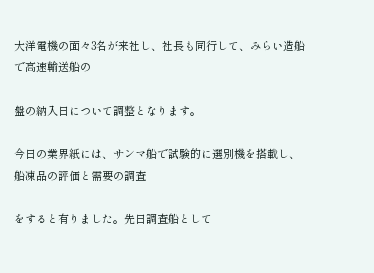大洋電機の面々3名が来社し、社長も同行して、みらい造船で高速輸送船の

盤の納入日について調整となります。

今日の業界紙には、サンマ船で試験的に選別機を搭載し、船凍品の評価と需要の調査

をすると有りました。先日調査船として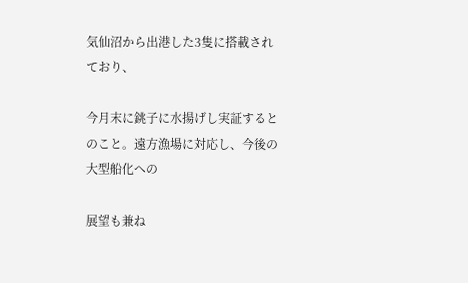気仙沼から出港した3隻に搭載されており、

今月末に銚子に水揚げし実証するとのこと。遠方漁場に対応し、今後の大型船化への

展望も兼ね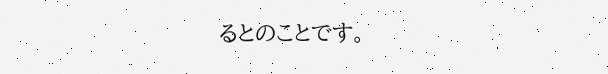るとのことです。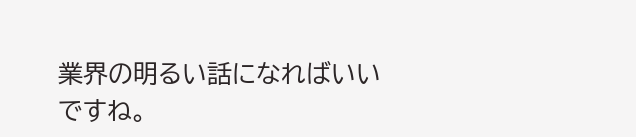業界の明るい話になればいいですね。